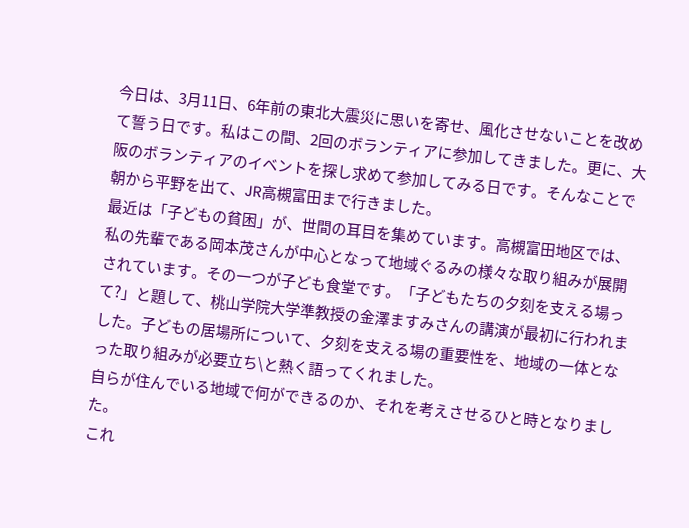今日は、3月11日、6年前の東北大震災に思いを寄せ、風化させないことを改めて誓う日です。私はこの間、2回のボランティアに参加してきました。更に、大阪のボランティアのイベントを探し求めて参加してみる日です。そんなことで朝から平野を出て、JR高槻富田まで行きました。
最近は「子どもの貧困」が、世間の耳目を集めています。高槻富田地区では、私の先輩である岡本茂さんが中心となって地域ぐるみの様々な取り組みが展開されています。その一つが子ども食堂です。「子どもたちの夕刻を支える場って?」と題して、桃山学院大学準教授の金澤ますみさんの講演が最初に行われました。子どもの居場所について、夕刻を支える場の重要性を、地域の一体となった取り組みが必要立ち\と熱く語ってくれました。
自らが住んでいる地域で何ができるのか、それを考えさせるひと時となりました。
これ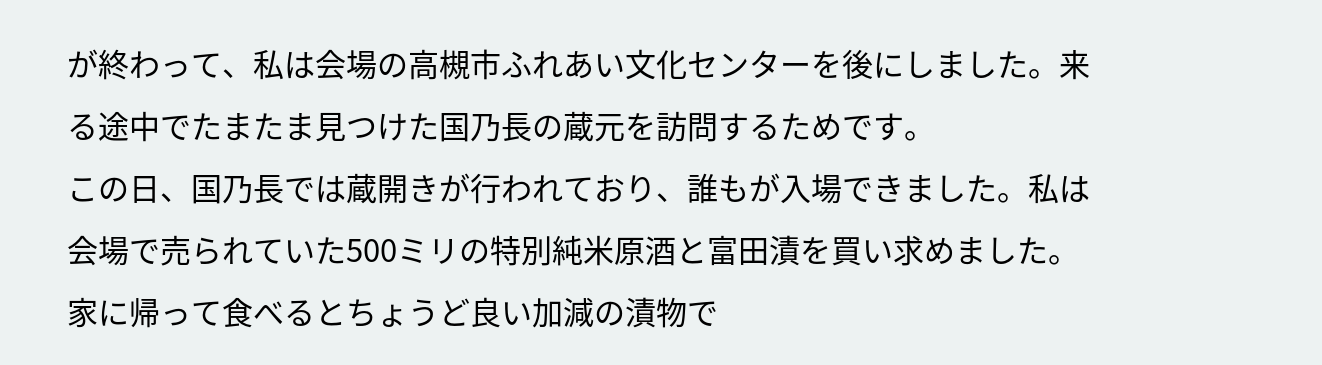が終わって、私は会場の高槻市ふれあい文化センターを後にしました。来る途中でたまたま見つけた国乃長の蔵元を訪問するためです。
この日、国乃長では蔵開きが行われており、誰もが入場できました。私は会場で売られていた500ミリの特別純米原酒と富田漬を買い求めました。家に帰って食べるとちょうど良い加減の漬物で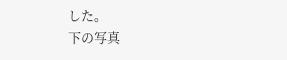した。
下の写真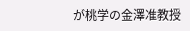が桃学の金澤准教授